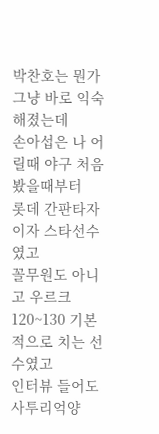박찬호는 뭔가 그냥 바로 익숙해졌는데
손아섭은 나 어릴때 야구 처음 봤을때부터
롯데 간판타자이자 스타선수였고
꼴무원도 아니고 우르크 120~130 기본적으로 치는 선수였고
인터뷰 들어도 사투리억양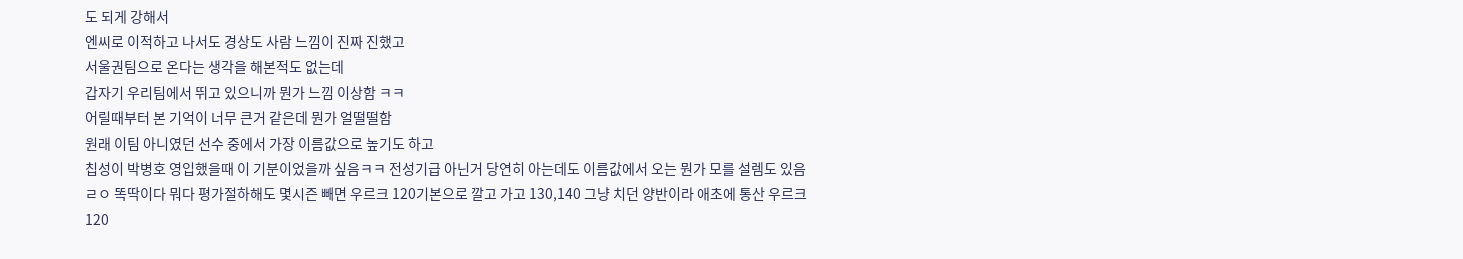도 되게 강해서
엔씨로 이적하고 나서도 경상도 사람 느낌이 진짜 진했고
서울권팀으로 온다는 생각을 해본적도 없는데
갑자기 우리팀에서 뛰고 있으니까 뭔가 느낌 이상함 ㅋㅋ
어릴때부터 본 기억이 너무 큰거 같은데 뭔가 얼떨떨함
원래 이팀 아니였던 선수 중에서 가장 이름값으로 높기도 하고
칩성이 박병호 영입했을때 이 기분이었을까 싶음ㅋㅋ 전성기급 아닌거 당연히 아는데도 이름값에서 오는 뭔가 모를 설렘도 있음
ㄹㅇ 똑딱이다 뭐다 평가절하해도 몇시즌 빼면 우르크 120기본으로 깔고 가고 130,140 그냥 치던 양반이라 애초에 통산 우르크 120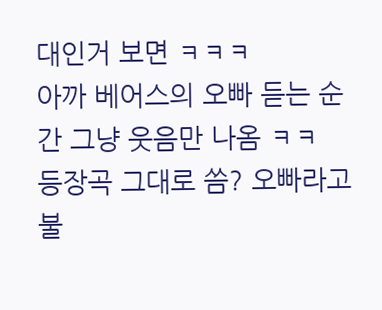대인거 보면 ㅋㅋㅋ
아까 베어스의 오빠 듣는 순간 그냥 웃음만 나옴 ㅋㅋ
등장곡 그대로 씀? 오빠라고 불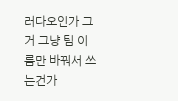러다오인가 그거 그냥 팀 이름만 바꿔서 쓰는건가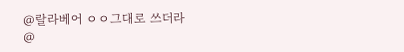@랄라베어 ㅇㅇ그대로 쓰더라
@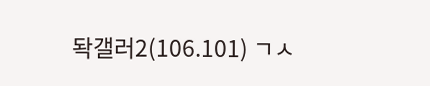돡갤러2(106.101) ㄱㅅ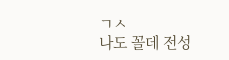ㄱㅅ
나도 꼴데 전성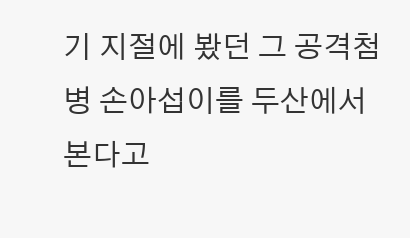기 지절에 봤던 그 공격첨병 손아섭이를 두산에서 본다고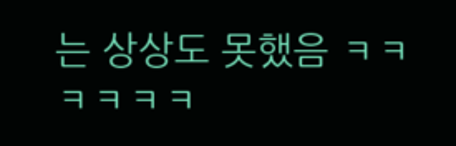는 상상도 못했음 ㅋㅋㅋㅋㅋㅋ